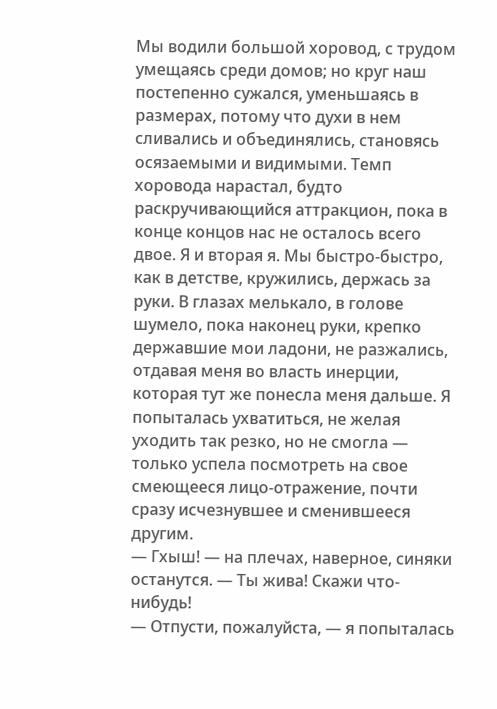Мы водили большой хоровод, с трудом умещаясь среди домов; но круг наш постепенно сужался, уменьшаясь в размерах, потому что духи в нем сливались и объединялись, становясь осязаемыми и видимыми. Темп хоровода нарастал, будто раскручивающийся аттракцион, пока в конце концов нас не осталось всего двое. Я и вторая я. Мы быстро-быстро, как в детстве, кружились, держась за руки. В глазах мелькало, в голове шумело, пока наконец руки, крепко державшие мои ладони, не разжались, отдавая меня во власть инерции, которая тут же понесла меня дальше. Я попыталась ухватиться, не желая уходить так резко, но не смогла — только успела посмотреть на свое смеющееся лицо-отражение, почти сразу исчезнувшее и сменившееся другим.
— Гхыш! — на плечах, наверное, синяки останутся. — Ты жива! Скажи что-нибудь!
— Отпусти, пожалуйста, — я попыталась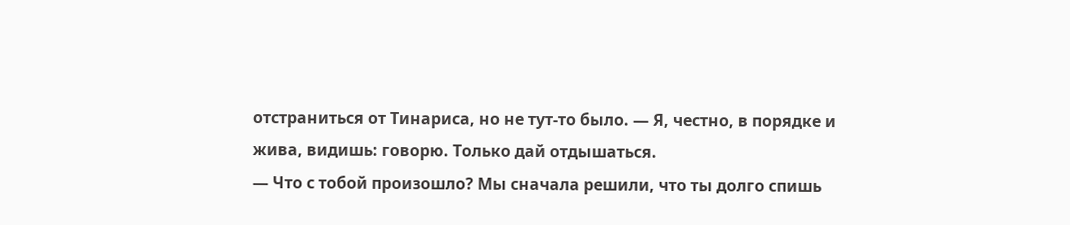отстраниться от Тинариса, но не тут-то было. — Я, честно, в порядке и жива, видишь: говорю. Только дай отдышаться.
— Что с тобой произошло? Мы сначала решили, что ты долго спишь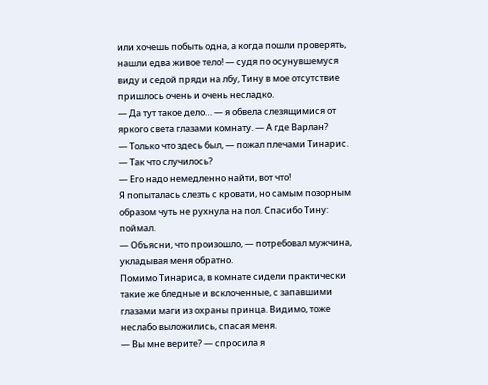или хочешь побыть одна, а когда пошли проверять, нашли едва живое тело! — судя по осунувшемуся виду и седой пряди на лбу, Тину в мое отсутствие пришлось очень и очень несладко.
— Да тут такое дело… — я обвела слезящимися от яркого света глазами комнату. — А где Варлан?
— Только что здесь был, — пожал плечами Тинарис. — Так что случилось?
— Его надо немедленно найти, вот что!
Я попыталась слезть с кровати, но самым позорным образом чуть не рухнула на пол. Спасибо Тину: поймал.
— Объясни, что произошло, — потребовал мужчина, укладывая меня обратно.
Помимо Тинариса, в комнате сидели практически такие же бледные и всклоченные, с запавшими глазами маги из охраны принца. Видимо, тоже неслабо выложились, спасая меня.
— Вы мне верите? — спросила я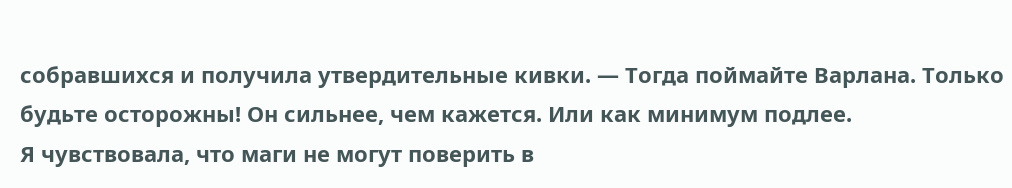собравшихся и получила утвердительные кивки. — Тогда поймайте Варлана. Только будьте осторожны! Он сильнее, чем кажется. Или как минимум подлее.
Я чувствовала, что маги не могут поверить в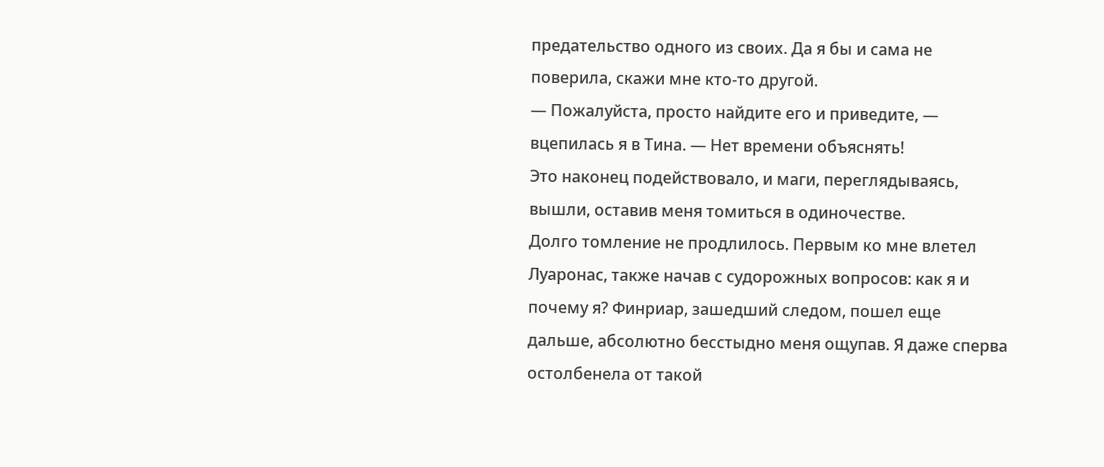предательство одного из своих. Да я бы и сама не поверила, скажи мне кто-то другой.
— Пожалуйста, просто найдите его и приведите, — вцепилась я в Тина. — Нет времени объяснять!
Это наконец подействовало, и маги, переглядываясь, вышли, оставив меня томиться в одиночестве.
Долго томление не продлилось. Первым ко мне влетел Луаронас, также начав с судорожных вопросов: как я и почему я? Финриар, зашедший следом, пошел еще дальше, абсолютно бесстыдно меня ощупав. Я даже сперва остолбенела от такой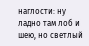наглости: ну ладно там лоб и шею, но светлый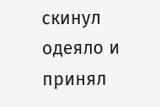скинул одеяло и принял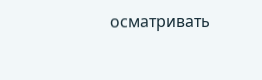осматривать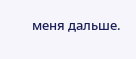меня дальше.